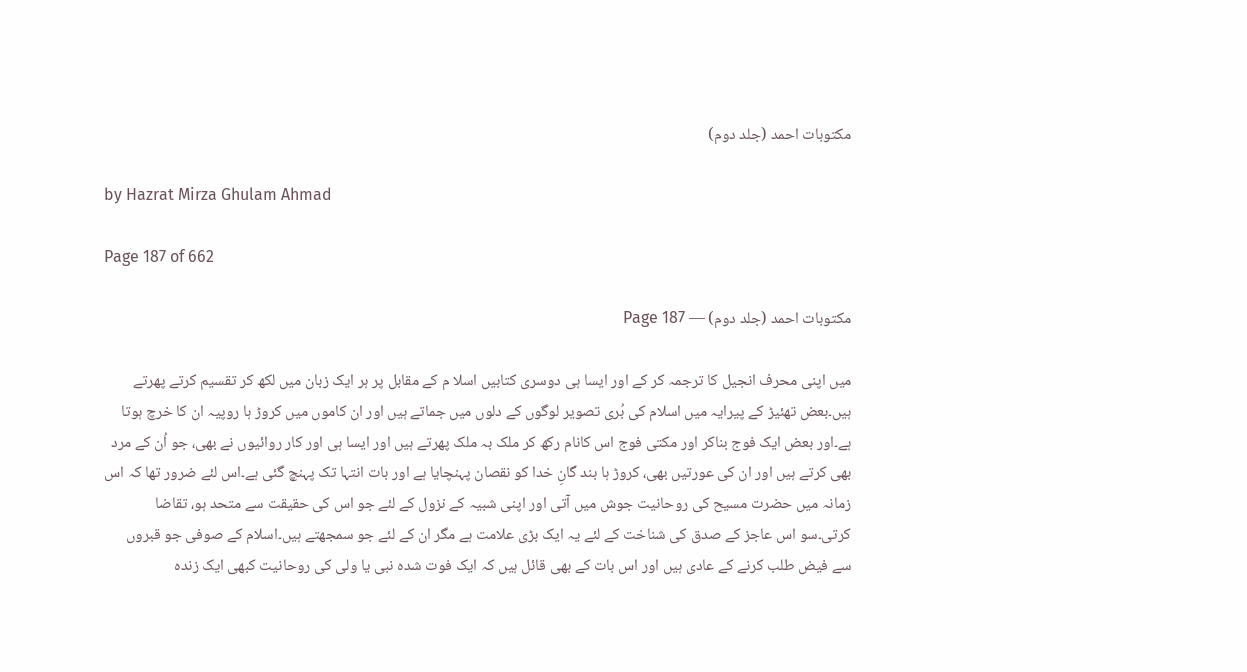مکتوبات احمد (جلد دوم)

by Hazrat Mirza Ghulam Ahmad

Page 187 of 662

مکتوبات احمد (جلد دوم) — Page 187

میں اپنی محرف انجیل کا ترجمہ کر کے اور ایسا ہی دوسری کتابیں اسلا م کے مقابل پر ہر ایک زبان میں لکھ کر تقسیم کرتے پھرتے ہیں۔بعض تھئیڑ کے پیرایہ میں اسلام کی بُری تصویر لوگوں کے دلوں میں جماتے ہیں اور ان کاموں میں کروڑ ہا روپیہ ان کا خرچ ہوتا ہے۔اور بعض ایک فوج بناکر اور مکتی فوج اس کانام رکھ کر ملک بہ ملک پھرتے ہیں اور ایسا ہی اور کار روائیوں نے بھی، جو اُن کے مرد بھی کرتے ہیں اور ان کی عورتیں بھی، کروڑ ہا بند گانِ خدا کو نقصان پہنچایا ہے اور بات انتہا تک پہنچ گئی ہے۔اس لئے ضرور تھا کہ اس زمانہ میں حضرت مسیح کی روحانیت جوش میں آتی اور اپنی شبیہ کے نزول کے لئے جو اس کی حقیقت سے متحد ہو، تقاضا کرتی۔سو اس عاجز کے صدق کی شناخت کے لئے یہ ایک بڑی علامت ہے مگر ان کے لئے جو سمجھتے ہیں۔اسلام کے صوفی جو قبروں سے فیض طلب کرنے کے عادی ہیں اور اس بات کے بھی قائل ہیں کہ ایک فوت شدہ نبی یا ولی کی روحانیت کبھی ایک زندہ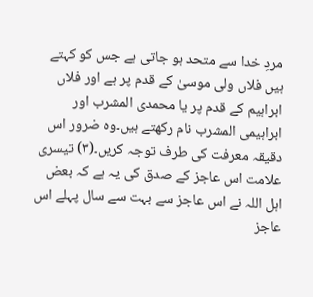مردِ خدا سے متحد ہو جاتی ہے جس کو کہتے ہیں فلاں ولی موسیٰ کے قدم پر ہے اور فلاں ابراہیم کے قدم پر یا محمدی المشرب اور ابراہیمی المشرب نام رکھتے ہیں۔وہ ضرور اس دقیقہ معرفت کی طرف توجہ کریں۔(۳) تیسری علامت اس عاجز کے صدق کی یہ ہے کہ بعض اہل اللہ نے اس عاجز سے بہت سے سال پہلے اس عاجز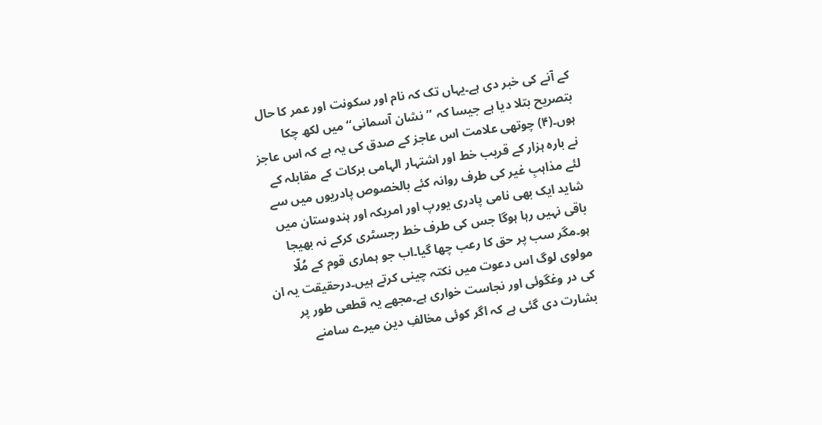کے آنے کی خبر دی ہے۔یہاں تک کہ نام اور سکونت اور عمر کا حال بتصریح بتلا دیا ہے جیسا کہ ’’نشان آسمانی‘‘ میں لکھ چکا ہوں۔(۴) چوتھی علامت اس عاجز کے صدق کی یہ ہے کہ اس عاجز نے بارہ ہزار کے قریب خط اور اشتہار الہامی برکات کے مقابلہ کے لئے مذاہبِ غیر کی طرف روانہ کئے بالخصوص پادریوں میں سے شاید ایک بھی نامی پادری یورپ اور امریکہ اور ہندوستان میں باقی نہیں رہا ہوگا جس کی طرف خط رجسٹری کرکے نہ بھیجا ہو۔مگر سب پر حق کا رعب چھا گیا۔اب جو ہماری قوم کے مُلّا مولوی لوگ اس دعوت میں نکتہ چینی کرتے ہیں۔درحقیقت یہ ان کی در وغگوئی اور نجاست خواری ہے۔مجھے یہ قطعی طور پر بشارت دی گئی ہے کہ اگر کوئی مخالفِ دین میرے سامنے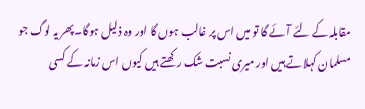مقابلہ کے لئے آئے گا تو میں اس پر غالب ہوں گا اور وہ ذلیل ہوگا۔پھر یہ لوگ جو مسلمان کہلاتے ہیں اور میری نسبت شک رکھتے ہیں کیوں اس زمانہ کے کسی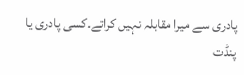پادری سے میرا مقابلہ نہیں کراتے۔کسی پادری یا پنڈت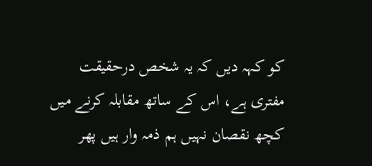کو کہہ دیں کہ یہ شخص درحقیقت مفتری ہے، اس کے ساتھ مقابلہ کرنے میں کچھ نقصان نہیں ہم ذمہ وار ہیں پھر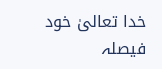خدا تعالیٰ خود فیصلہ